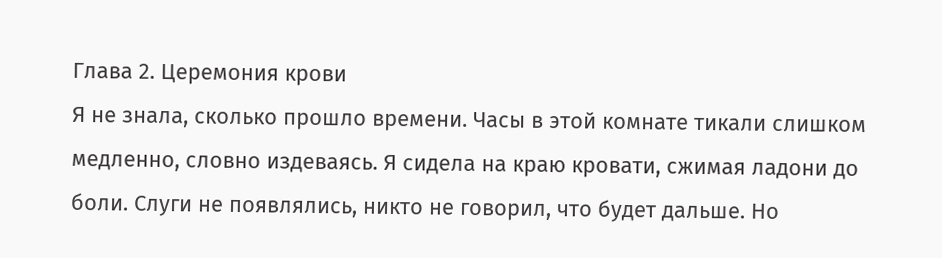Глава 2. Церемония крови
Я не знала, сколько прошло времени. Часы в этой комнате тикали слишком медленно, словно издеваясь. Я сидела на краю кровати, сжимая ладони до боли. Слуги не появлялись, никто не говорил, что будет дальше. Но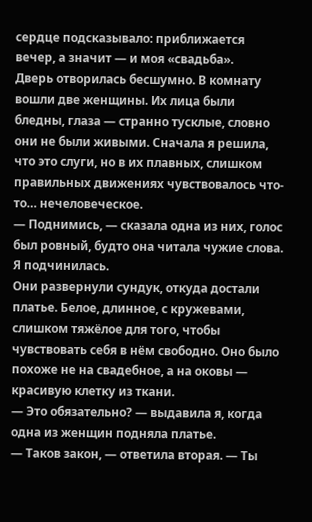сердце подсказывало: приближается вечер, а значит — и моя «свадьба».
Дверь отворилась бесшумно. В комнату вошли две женщины. Их лица были бледны, глаза — странно тусклые, словно они не были живыми. Сначала я решила, что это слуги, но в их плавных, слишком правильных движениях чувствовалось что-то… нечеловеческое.
— Поднимись, — сказала одна из них, голос был ровный, будто она читала чужие слова.
Я подчинилась.
Они развернули сундук, откуда достали платье. Белое, длинное, с кружевами, слишком тяжёлое для того, чтобы чувствовать себя в нём свободно. Оно было похоже не на свадебное, а на оковы — красивую клетку из ткани.
— Это обязательно? — выдавила я, когда одна из женщин подняла платье.
— Таков закон, — ответила вторая. — Ты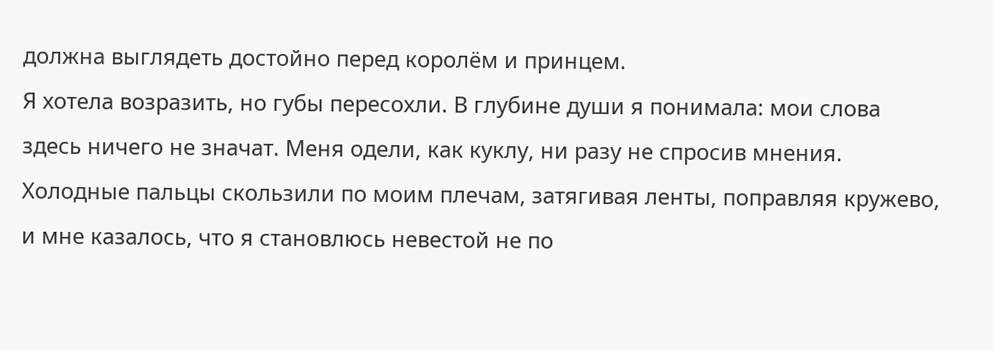должна выглядеть достойно перед королём и принцем.
Я хотела возразить, но губы пересохли. В глубине души я понимала: мои слова здесь ничего не значат. Меня одели, как куклу, ни разу не спросив мнения. Холодные пальцы скользили по моим плечам, затягивая ленты, поправляя кружево, и мне казалось, что я становлюсь невестой не по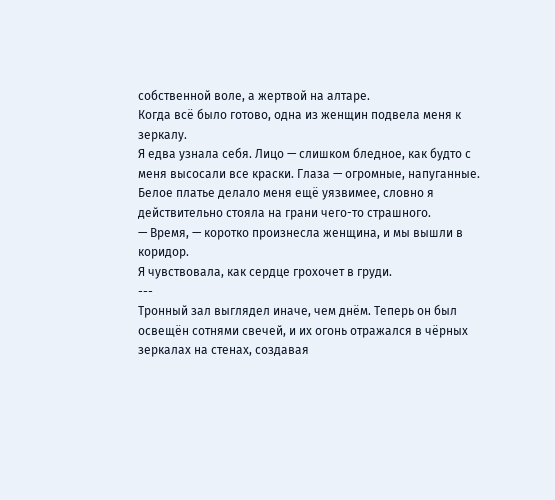собственной воле, а жертвой на алтаре.
Когда всё было готово, одна из женщин подвела меня к зеркалу.
Я едва узнала себя. Лицо — слишком бледное, как будто с меня высосали все краски. Глаза — огромные, напуганные. Белое платье делало меня ещё уязвимее, словно я действительно стояла на грани чего-то страшного.
— Время, — коротко произнесла женщина, и мы вышли в коридор.
Я чувствовала, как сердце грохочет в груди.
---
Тронный зал выглядел иначе, чем днём. Теперь он был освещён сотнями свечей, и их огонь отражался в чёрных зеркалах на стенах, создавая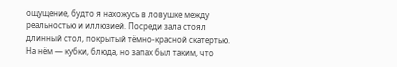ощущение, будто я нахожусь в ловушке между реальностью и иллюзией. Посреди зала стоял длинный стол, покрытый тёмно-красной скатертью. На нём — кубки, блюда, но запах был таким, что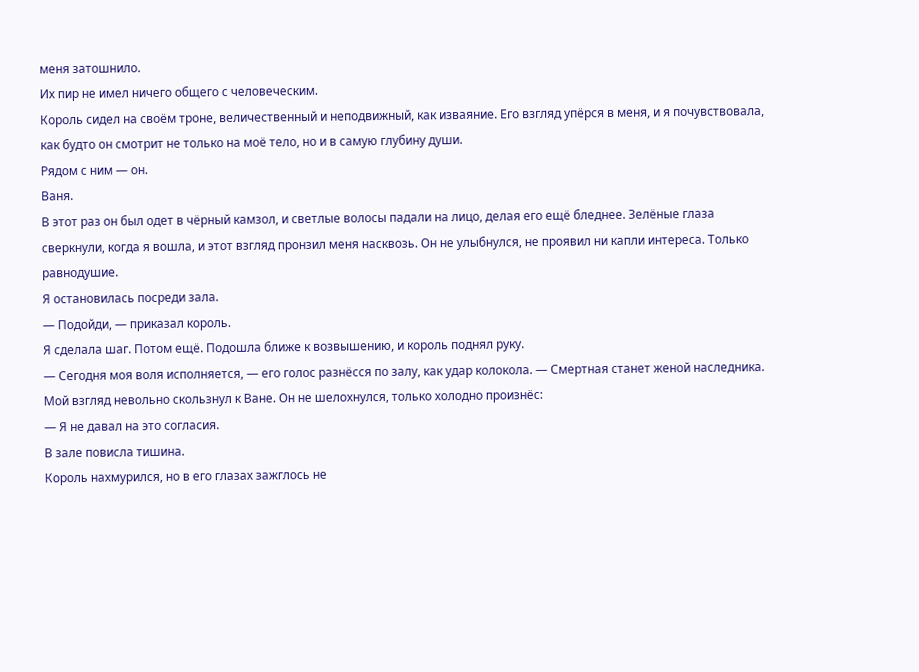меня затошнило.
Их пир не имел ничего общего с человеческим.
Король сидел на своём троне, величественный и неподвижный, как изваяние. Его взгляд упёрся в меня, и я почувствовала, как будто он смотрит не только на моё тело, но и в самую глубину души.
Рядом с ним — он.
Ваня.
В этот раз он был одет в чёрный камзол, и светлые волосы падали на лицо, делая его ещё бледнее. Зелёные глаза сверкнули, когда я вошла, и этот взгляд пронзил меня насквозь. Он не улыбнулся, не проявил ни капли интереса. Только равнодушие.
Я остановилась посреди зала.
— Подойди, — приказал король.
Я сделала шаг. Потом ещё. Подошла ближе к возвышению, и король поднял руку.
— Сегодня моя воля исполняется, — его голос разнёсся по залу, как удар колокола. — Смертная станет женой наследника.
Мой взгляд невольно скользнул к Ване. Он не шелохнулся, только холодно произнёс:
— Я не давал на это согласия.
В зале повисла тишина.
Король нахмурился, но в его глазах зажглось не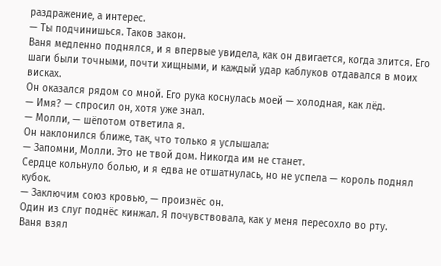раздражение, а интерес.
— Ты подчинишься. Таков закон.
Ваня медленно поднялся, и я впервые увидела, как он двигается, когда злится. Его шаги были точными, почти хищными, и каждый удар каблуков отдавался в моих висках.
Он оказался рядом со мной. Его рука коснулась моей — холодная, как лёд.
— Имя? — спросил он, хотя уже знал.
— Молли, — шёпотом ответила я.
Он наклонился ближе, так, что только я услышала:
— Запомни, Молли. Это не твой дом. Никогда им не станет.
Сердце кольнуло болью, и я едва не отшатнулась, но не успела — король поднял кубок.
— Заключим союз кровью, — произнёс он.
Один из слуг поднёс кинжал. Я почувствовала, как у меня пересохло во рту.
Ваня взял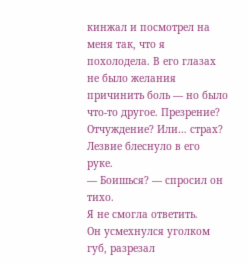кинжал и посмотрел на меня так, что я похолодела. В его глазах не было желания причинить боль — но было что-то другое. Презрение? Отчуждение? Или… страх?
Лезвие блеснуло в его руке.
— Боишься? — спросил он тихо.
Я не смогла ответить.
Он усмехнулся уголком губ, разрезал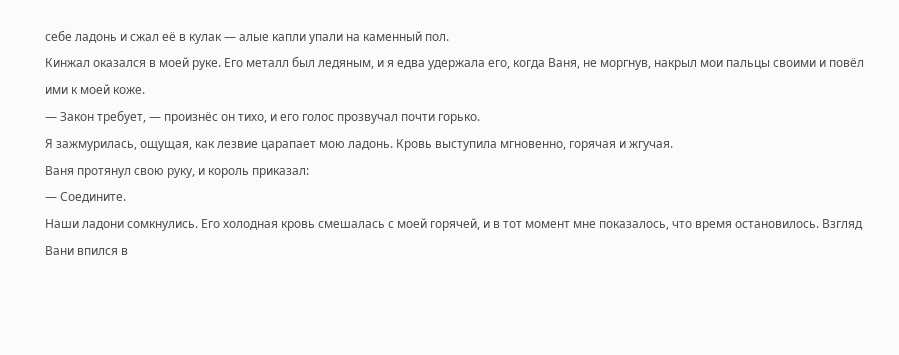себе ладонь и сжал её в кулак — алые капли упали на каменный пол.
Кинжал оказался в моей руке. Его металл был ледяным, и я едва удержала его, когда Ваня, не моргнув, накрыл мои пальцы своими и повёл ими к моей коже.
— Закон требует, — произнёс он тихо, и его голос прозвучал почти горько.
Я зажмурилась, ощущая, как лезвие царапает мою ладонь. Кровь выступила мгновенно, горячая и жгучая.
Ваня протянул свою руку, и король приказал:
— Соедините.
Наши ладони сомкнулись. Его холодная кровь смешалась с моей горячей, и в тот момент мне показалось, что время остановилось. Взгляд Вани впился в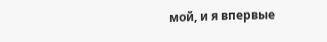мой, и я впервые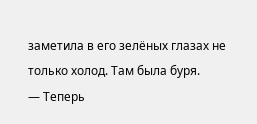заметила в его зелёных глазах не только холод. Там была буря.
— Теперь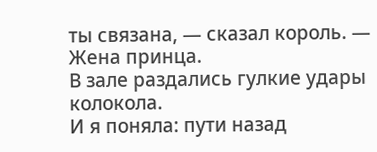ты связана, — сказал король. — Жена принца.
В зале раздались гулкие удары колокола.
И я поняла: пути назад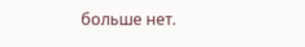больше нет.